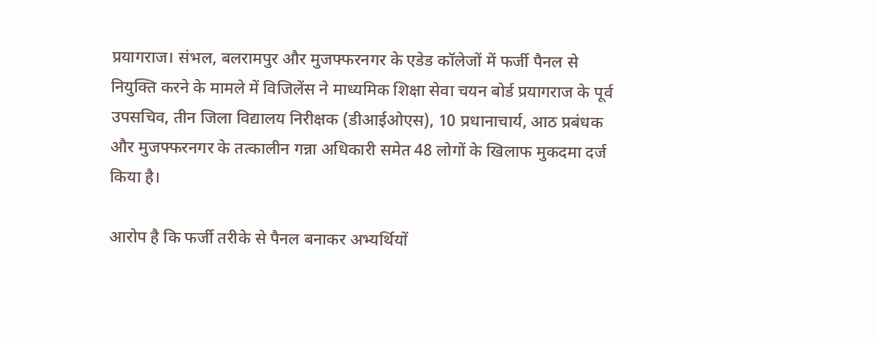प्रयागराज। संभल, बलरामपुर और मुजफ्फरनगर के एडेड कॉलेजों में फर्जी पैनल से नियुक्ति करने के मामले में विजिलेंस ने माध्यमिक शिक्षा सेवा चयन बोर्ड प्रयागराज के पूर्व उपसचिव, तीन जिला विद्यालय निरीक्षक (डीआईओएस), 10 प्रधानाचार्य, आठ प्रबंधक और मुजफ्फरनगर के तत्कालीन गन्ना अधिकारी समेत 48 लोगों के खिलाफ मुकदमा दर्ज किया है।

आरोप है कि फर्जी तरीके से पैनल बनाकर अभ्यर्थियों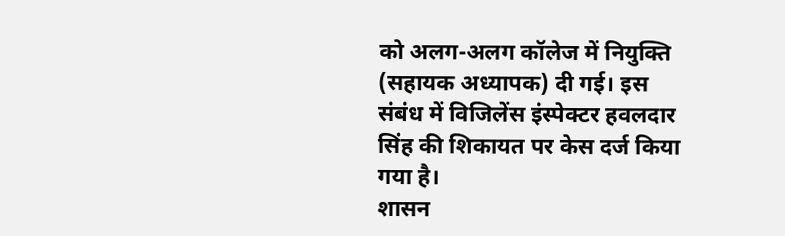को अलग-अलग कॉलेज में नियुक्ति (सहायक अध्यापक) दी गई। इस संबंध में विजिलेंस इंस्पेक्टर हवलदार सिंह की शिकायत पर केस दर्ज किया गया है।
शासन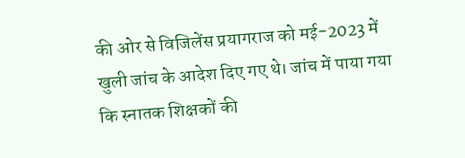की ओर से विजिलेंस प्रयागराज को मई-2023 में खुली जांच के आदेश दिए गए थे। जांच में पाया गया कि स्नातक शिक्षकों की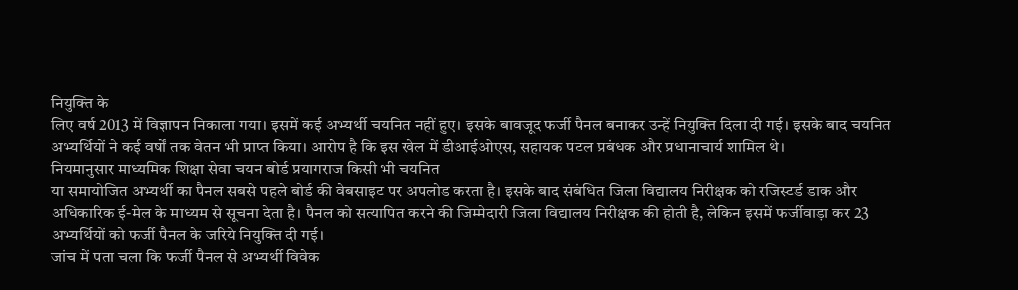नियुक्ति के
लिए वर्ष 2013 में विज्ञापन निकाला गया। इसमें कई अभ्यर्थी चयनित नहीं हुए। इसके बावजूद फर्जी पैनल बनाकर उन्हें नियुक्ति दिला दी गई। इसके बाद चयनित अभ्यर्थियों ने कई वर्षों तक वेतन भी प्राप्त किया। आरोप है कि इस खेल में डीआईओएस, सहायक पटल प्रबंधक और प्रधानाचार्य शामिल थे।
नियमानुसार माध्यमिक शिक्षा सेवा चयन बोर्ड प्रयागराज किसी भी चयनित
या समायोजित अभ्यर्थी का पैनल सबसे पहले बोर्ड की वेबसाइट पर अपलोड करता है। इसके बाद संबंधित जिला विद्यालय निरीक्षक को रजिस्टर्ड डाक और अधिकारिक ई-मेल के माध्यम से सूचना देता है। पैनल को सत्यापित करने की जिम्मेदारी जिला विद्यालय निरीक्षक की होती है, लेकिन इसमें फर्जीवाड़ा कर 23 अभ्यर्थियों को फर्जी पैनल के जरिये नियुक्ति दी गई।
जांच में पता चला कि फर्जी पैनल से अभ्यर्थी विवेक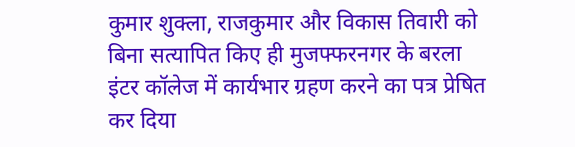कुमार शुक्ला, राजकुमार और विकास तिवारी को बिना सत्यापित किए ही मुजफ्फरनगर के बरला इंटर कॉलेज में कार्यभार ग्रहण करने का पत्र प्रेषित कर दिया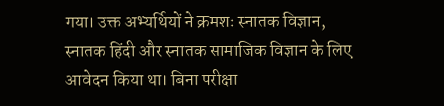गया। उक्त अभ्यर्थियों ने क्रमशः स्नातक विज्ञान, स्नातक हिंदी और स्नातक सामाजिक विज्ञान के लिए आवेदन किया था। बिना परीक्षा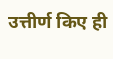उत्तीर्ण किए ही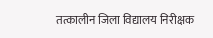तत्कालीन जिला विद्यालय निरीक्षक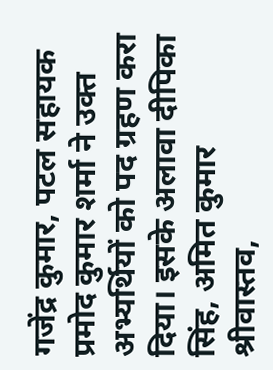गजेंद्र कुमार, पटल सहायक प्रमोद कुमार शर्मा ने उक्त अभ्यर्थियों को पद ग्रहण करा दिया। इसके अलावा दीपिका सिंह, अमित कुमार श्रीवास्तव,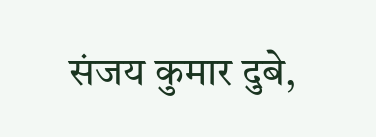संजय कुमार दुबे,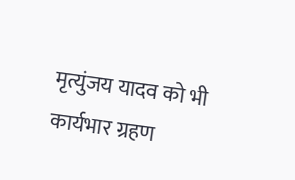मृत्युंजय यादव को भी कार्यभार ग्रहण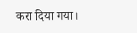करा दिया गया।